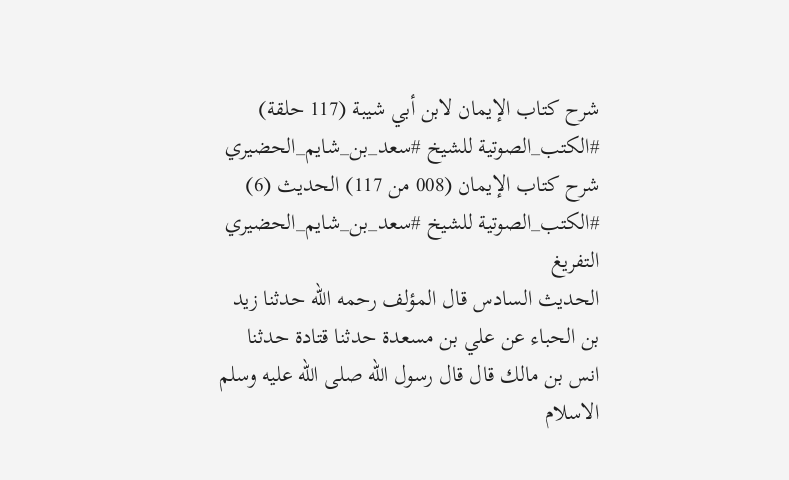شرح كتاب الإيمان لابن أبي شيبة (117 حلقة) #الكتب_الصوتية للشيخ #سعد_بن_شايم_الحضيري
شرح كتاب الإيمان (008 من 117) الحديث (6) #الكتب_الصوتية للشيخ #سعد_بن_شايم_الحضيري
التفريغ
الحديث السادس قال المؤلف رحمه الله حدثنا زيد بن الحباء عن علي بن مسعدة حدثنا قتادة حدثنا انس بن مالك قال قال رسول الله صلى الله عليه وسلم الاسلام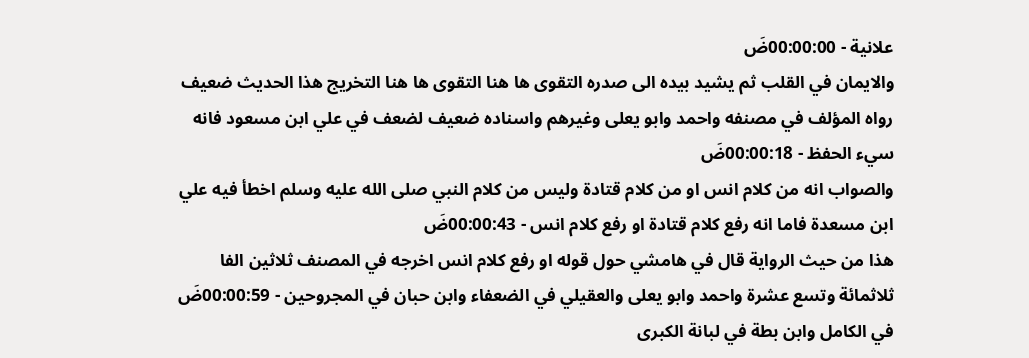علانية - 00:00:00ضَ
والايمان في القلب ثم يشيد بيده الى صدره التقوى ها هنا التقوى ها هنا التخريج هذا الحديث ضعيف رواه المؤلف في مصنفه واحمد وابو يعلى وغيرهم واسناده ضعيف لضعف في علي ابن مسعود فانه سيء الحفظ - 00:00:18ضَ
والصواب انه من كلام انس او من كلام قتادة وليس من كلام النبي صلى الله عليه وسلم اخطأ فيه علي ابن مسعدة فاما انه رفع كلام قتادة او رفع كلام انس - 00:00:43ضَ
هذا من حيث الرواية قال في هامشي حول قوله او رفع كلام انس اخرجه في المصنف ثلاثين الفا ثلاثمائة وتسع عشرة واحمد وابو يعلى والعقيلي في الضعفاء وابن حبان في المجروحين - 00:00:59ضَ
في الكامل وابن بطة في لبانة الكبرى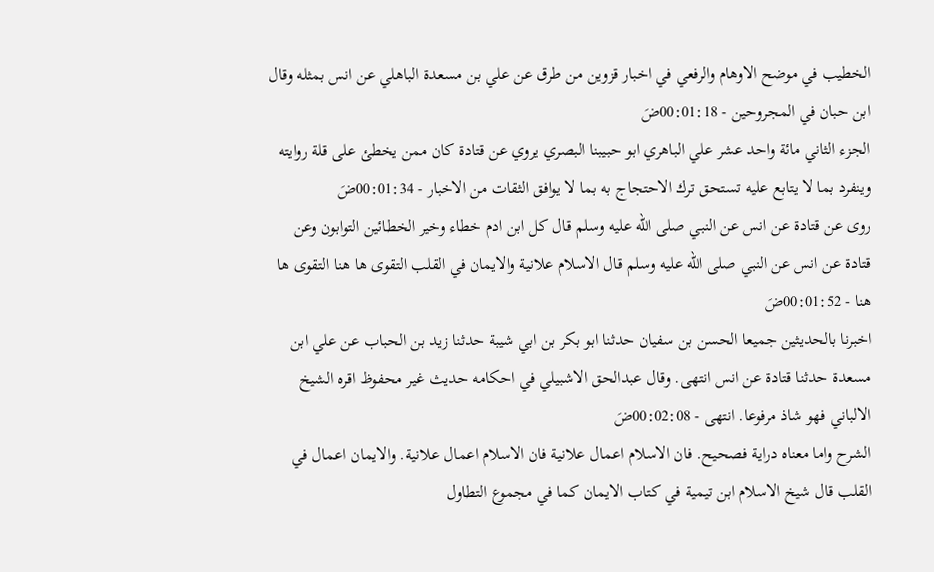الخطيب في موضح الاوهام والرفعي في اخبار قزوين من طرق عن علي بن مسعدة الباهلي عن انس بمثله وقال ابن حبان في المجروحين - 00:01:18ضَ
الجزء الثاني مائة واحد عشر علي الباهري ابو حبيبنا البصري يروي عن قتادة كان ممن يخطئ على قلة روايته وينفرد بما لا يتابع عليه تستحق ترك الاحتجاج به بما لا يوافق الثقات من الاخبار - 00:01:34ضَ
روى عن قتادة عن انس عن النبي صلى الله عليه وسلم قال كل ابن ادم خطاء وخير الخطائين التوابون وعن قتادة عن انس عن النبي صلى الله عليه وسلم قال الاسلام علانية والايمان في القلب التقوى ها هنا التقوى ها هنا - 00:01:52ضَ
اخبرنا بالحديثين جميعا الحسن بن سفيان حدثنا ابو بكر بن ابي شيبة حدثنا زيد بن الحباب عن علي ابن مسعدة حدثنا قتادة عن انس انتهى. وقال عبدالحق الاشبيلي في احكامه حديث غير محفوظ اقره الشيخ الالباني فهو شاذ مرفوعا. انتهى - 00:02:08ضَ
الشرح واما معناه دراية فصحيح. فان الاسلام اعمال علانية فان الاسلام اعمال علانية. والايمان اعمال في القلب قال شيخ الاسلام ابن تيمية في كتاب الايمان كما في مجموع التطاول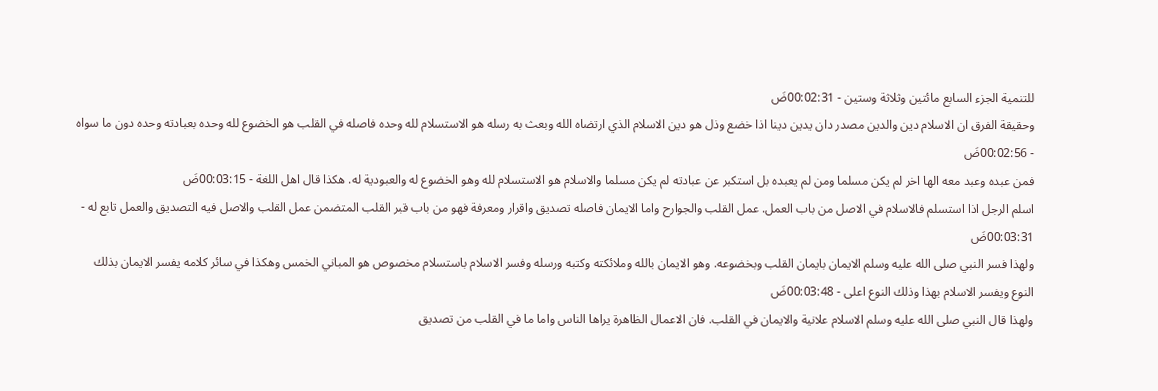للتنمية الجزء السابع مائتين وثلاثة وستين - 00:02:31ضَ
وحقيقة الفرق ان الاسلام دين والدين مصدر دان يدين دينا اذا خضع وذل هو دين الاسلام الذي ارتضاه الله وبعث به رسله هو الاستسلام لله وحده فاصله في القلب هو الخضوع لله وحده بعبادته وحده دون ما سواه - 00:02:56ضَ
فمن عبده وعبد معه الها اخر لم يكن مسلما ومن لم يعبده بل استكبر عن عبادته لم يكن مسلما والاسلام هو الاستسلام لله وهو الخضوع له والعبودية له. هكذا قال اهل اللغة - 00:03:15ضَ
اسلم الرجل اذا استسلم فالاسلام في الاصل من باب العمل. عمل القلب والجوارح واما الايمان فاصله تصديق واقرار ومعرفة فهو من باب قبر القلب المتضمن عمل القلب والاصل فيه التصديق والعمل تابع له - 00:03:31ضَ
ولهذا فسر النبي صلى الله عليه وسلم الايمان بايمان القلب وبخضوعه. وهو الايمان بالله وملائكته وكتبه ورسله وفسر الاسلام باستسلام مخصوص هو المباني الخمس وهكذا في سائر كلامه يفسر الايمان بذلك النوع ويفسر الاسلام بهذا وذلك النوع اعلى - 00:03:48ضَ
ولهذا قال النبي صلى الله عليه وسلم الاسلام علانية والايمان في القلب. فان الاعمال الظاهرة يراها الناس واما ما في القلب من تصديق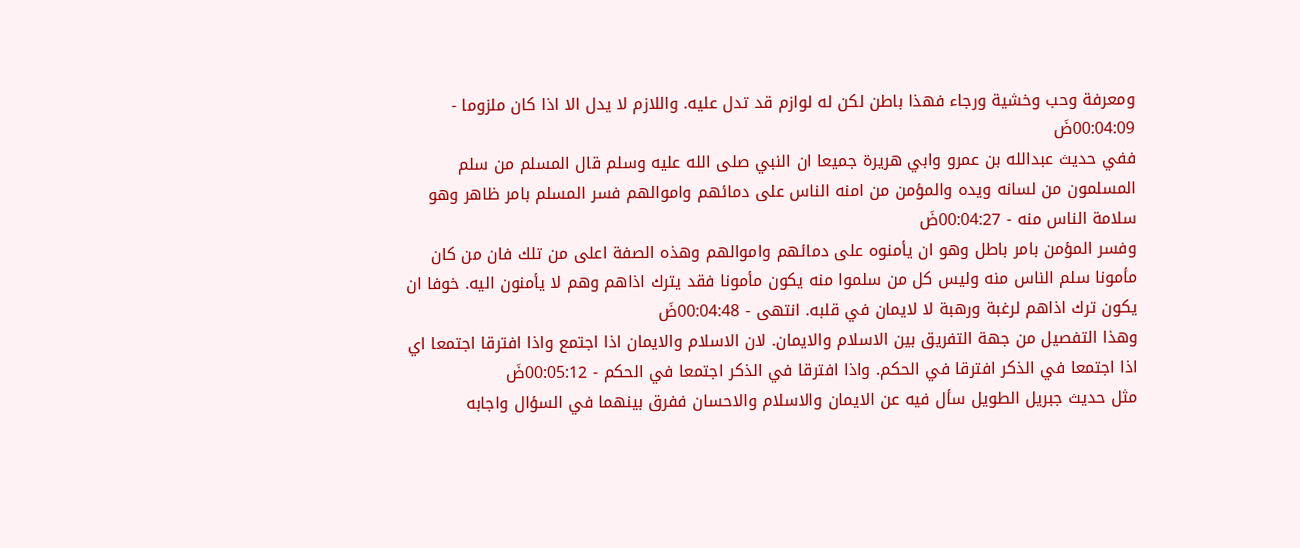ومعرفة وحب وخشية ورجاء فهذا باطن لكن له لوازم قد تدل عليه. واللازم لا يدل الا اذا كان ملزوما - 00:04:09ضَ
ففي حديث عبدالله بن عمرو وابي هريرة جميعا ان النبي صلى الله عليه وسلم قال المسلم من سلم المسلمون من لسانه ويده والمؤمن من امنه الناس على دمائهم واموالهم فسر المسلم بامر ظاهر وهو سلامة الناس منه - 00:04:27ضَ
وفسر المؤمن بامر باطل وهو ان يأمنوه على دمائهم واموالهم وهذه الصفة اعلى من تلك فان من كان مأمونا سلم الناس منه وليس كل من سلموا منه يكون مأمونا فقد يترك اذاهم وهم لا يأمنون اليه. خوفا ان يكون ترك اذاهم لرغبة ورهبة لا لايمان في قلبه. انتهى - 00:04:48ضَ
وهذا التفصيل من جهة التفريق بين الاسلام والايمان. لان الاسلام والايمان اذا اجتمع واذا افترقا اجتمعا اي اذا اجتمعا في الذكر افترقا في الحكم. واذا افترقا في الذكر اجتمعا في الحكم - 00:05:12ضَ
مثل حديث جبريل الطويل سأل فيه عن الايمان والاسلام والاحسان ففرق بينهما في السؤال واجابه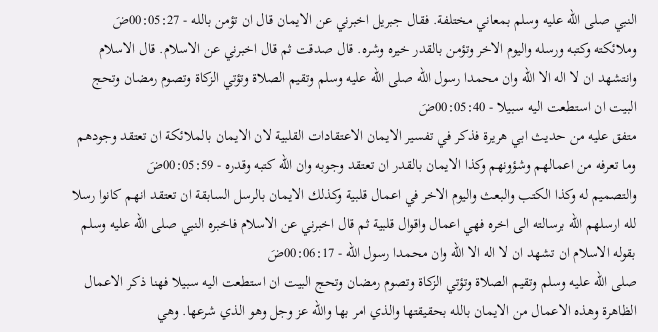النبي صلى الله عليه وسلم بمعاني مختلفة. فقال جبريل اخبرني عن الايمان قال ان تؤمن بالله - 00:05:27ضَ
وملائكته وكتبه ورسله واليوم الاخر وتؤمن بالقدر خيره وشره. قال صدقت ثم قال اخبرني عن الاسلام. قال الاسلام وانتشهد ان لا اله الا الله وان محمدا رسول الله صلى الله عليه وسلم وتقيم الصلاة وتؤتي الزكاة وتصوم رمضان وتحج البيت ان استطعت اليه سبيلا - 00:05:40ضَ
متفق عليه من حديث ابي هريرة فذكر في تفسير الايمان الاعتقادات القلبية لان الايمان بالملائكة ان تعتقد وجودهم وما تعرفه من اعمالهم وشؤونهم وكذا الايمان بالقدر ان تعتقد وجوبه وان الله كتبه وقدره - 00:05:59ضَ
والتصميم له وكذا الكتب والبعث واليوم الاخر في اعمال قلبية وكذلك الايمان بالرسل السابقة ان تعتقد انهم كانوا رسلا لله ارسلهم الله برسالته الى اخره فهي اعمال واقوال قلبية ثم قال اخبرني عن الاسلام فاخبره النبي صلى الله عليه وسلم بقوله الاسلام ان تشهد ان لا اله الا الله وان محمدا رسول الله - 00:06:17ضَ
صلى الله عليه وسلم وتقيم الصلاة وتؤتي الزكاة وتصوم رمضان وتحج البيت ان استطعت اليه سبيلا فهنا ذكر الاعمال الظاهرة وهذه الاعمال من الايمان بالله بحقيقتها والذي امر بها والله عز وجل وهو الذي شرعها. وهي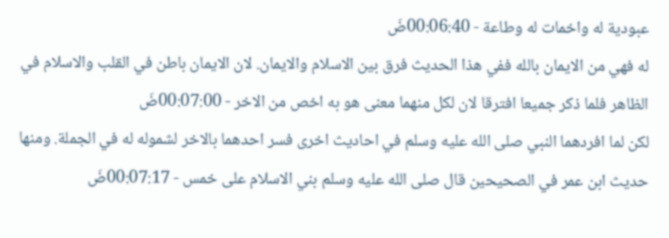عبودية له واخمات له وطاعة - 00:06:40ضَ
له فهي من الايمان بالله ففي هذا الحديث فرق بين الاسلام والايمان. لان الايمان باطن في القلب والاسلام في الظاهر فلما ذكر جميعا افترقا لان لكل منهما معنى هو به اخص من الاخر - 00:07:00ضَ
لكن لما افردهما النبي صلى الله عليه وسلم في احاديث اخرى فسر احدهما بالاخر لشموله له في الجملة. ومنها حديث ابن عمر في الصحيحين قال صلى الله عليه وسلم بني الاسلام على خمس - 00:07:17ضَ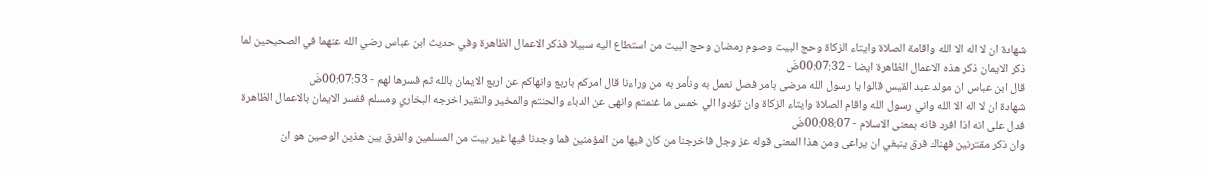شهادة ان لا اله الا الله واقامة الصلاة وايتاء الزكاة وحج البيت وصوم رمضان وحج البيت من استطاع اليه سبيلا فذكر الاعمال الظاهرة وفي حديث ابن عباس رضي الله عنهما في الصحيحين لما ذكر الايمان ذكر هذه الاعمال الظاهرة ايضا - 00:07:32ضَ
قال ابن عباس ان مولد عبد القيس قالوا يا رسول الله مرضى بامر فصل نعمل به ونأمر به من وراءنا قال امركم باربع وانهاكم عن اربع الايمان بالله ثم فسرها لهم - 00:07:53ضَ
شهادة ان لا اله الا الله واني رسول الله واقام الصلاة وايتاء الزكاة وان تؤدوا الي خمس ما غنمتم وانهى عن الدباء والحنتم والمخير والنقير اخرجه البخاري ومسلم ففسر الايمان بالاعمال الظاهرة فدل على انه اذا افرد فانه بمعنى الاسلام - 00:08:07ضَ
وان ذكر مقترنين فهناك فرق ينبغي ان يراعى ومن هذا المعنى قوله عز وجل فاخرجنا من كان فيها من المؤمنين فما وجدنا فيها غير بيت من المسلمين والفرق بين هذين الوصين هو ان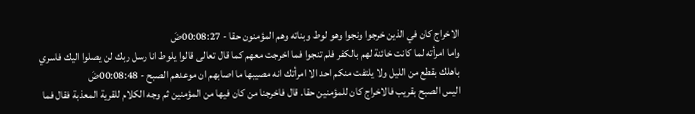الاخراج كان في الذين خرجوا ونجوا وهو لوط وبناته وهم المؤمنون حقا - 00:08:27ضَ
واما امرأته لما كانت خائنة لهم بالكفر فلم تنجوا فما اخرجت معهم كما قال تعالى قالوا يلوط انا رسل ربك لن يصلوا اليك فاسري باهلك بقطع من الليل ولا يلتفت منكم احد الا امرأتك انه مصيبها ما اصابهم ان موعدهم الصبح - 00:08:48ضَ
اليس الصبح بقريب فالاخراج كان للمؤمنين حقا. قال فاخرجنا من كان فيها من المؤمنين ثم وجه الكلام للقرية المعذبة فقال فما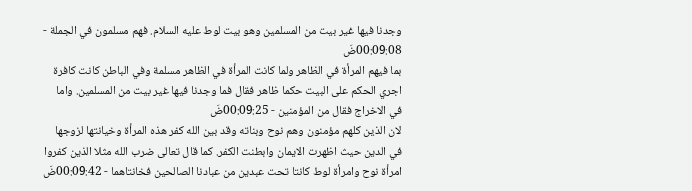وجدنا فيها غير بيت من المسلمين وهو بيت لوط عليه السلام. فهم مسلمون في الجملة - 00:09:08ضَ
بما فيهم المرأة في الظاهر ولما كانت المرأة في الظاهر مسلمة وفي الباطن كانت كافرة اجري الحكم على البيت حكما ظاهر فقال فما وجدنا فيها غير بيت من المسلمين. واما في الاخراج فقال من المؤمنين - 00:09:25ضَ
لان الذين كلهم مؤمنون وهم نوح وبناته وقد بين الله كفر هذه المرأة وخيانتها لزوجها في الدين حيث اظهرت الايمان وابطنت الكفر. كما قال تعالى ضرب الله مثلا الذين كفروا امرأة نوح وامرأة لوط كانتا تحت عبدين من عبادنا الصالحين فخانتاهما - 00:09:42ضَ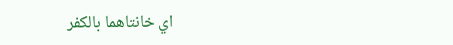اي خانتاهما بالكفر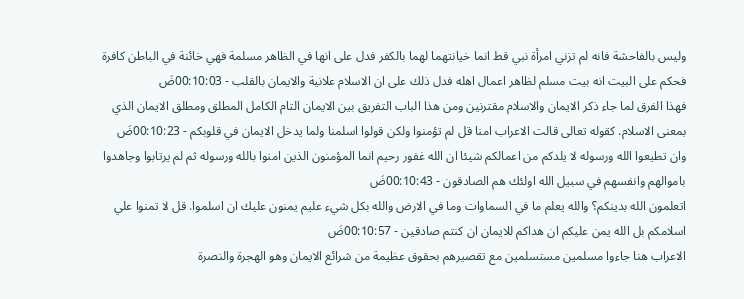وليس بالفاحشة فانه لم تزني امرأة نبي قط انما خيانتهما لهما بالكفر فدل على انها في الظاهر مسلمة فهي خائنة في الباطن كافرة فحكم على البيت انه بيت مسلم لظاهر اعمال اهله فدل ذلك على ان الاسلام علانية والايمان بالقلب - 00:10:03ضَ
فهذا الفرق لما جاء ذكر الايمان والاسلام مقترنين ومن هذا الباب التفريق بين الايمان التام الكامل المطلق ومطلق الايمان الذي بمعنى الاسلام. كقوله تعالى قالت الاعراب امنا قل لم تؤمنوا ولكن قولوا اسلمنا ولما يدخل الايمان في قلوبكم - 00:10:23ضَ
وان تطيعوا الله ورسوله لا يلدكم من اعمالكم شيئا ان الله غفور رحيم انما المؤمنون الذين امنوا بالله ورسوله ثم لم يرتابوا وجاهدوا باموالهم وانفسهم في سبيل الله اولئك هم الصادقون - 00:10:43ضَ
اتعلمون الله بدينكم؟ والله يعلم ما في السماوات وما في الارض والله بكل شيء عليم يمنون عليك ان اسلموا. قل لا تمنوا علي اسلامكم بل الله يمن عليكم ان هداكم للايمان ان كنتم صادقين - 00:10:57ضَ
الاعراب هنا جاءوا مسلمين مستسلمين مع تقصيرهم بحقوق عظيمة من شرائع الايمان وهو الهجرة والنصرة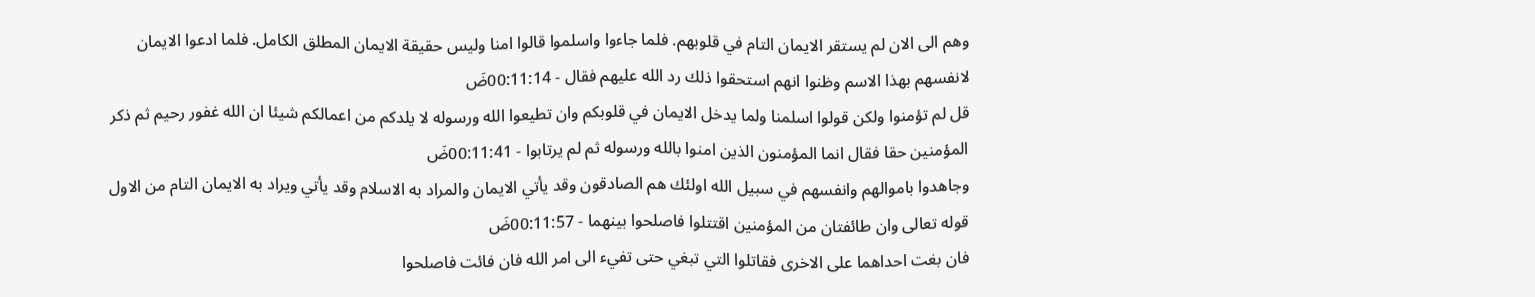وهم الى الان لم يستقر الايمان التام في قلوبهم. فلما جاءوا واسلموا قالوا امنا وليس حقيقة الايمان المطلق الكامل. فلما ادعوا الايمان لانفسهم بهذا الاسم وظنوا انهم استحقوا ذلك رد الله عليهم فقال - 00:11:14ضَ
قل لم تؤمنوا ولكن قولوا اسلمنا ولما يدخل الايمان في قلوبكم وان تطيعوا الله ورسوله لا يلدكم من اعمالكم شيئا ان الله غفور رحيم ثم ذكر المؤمنين حقا فقال انما المؤمنون الذين امنوا بالله ورسوله ثم لم يرتابوا - 00:11:41ضَ
وجاهدوا باموالهم وانفسهم في سبيل الله اولئك هم الصادقون وقد يأتي الايمان والمراد به الاسلام وقد يأتي ويراد به الايمان التام من الاول قوله تعالى وان طائفتان من المؤمنين اقتتلوا فاصلحوا بينهما - 00:11:57ضَ
فان بغت احداهما على الاخرى فقاتلوا التي تبغي حتى تفيء الى امر الله فان فائت فاصلحوا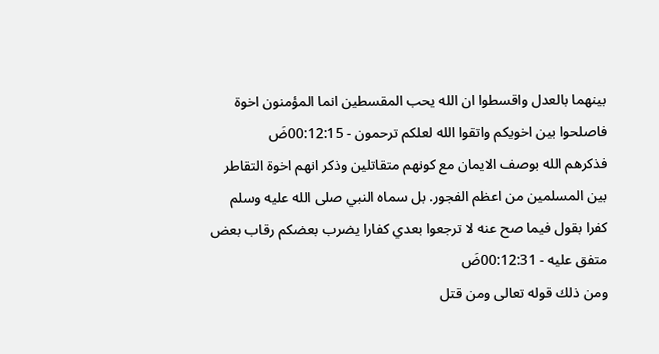بينهما بالعدل واقسطوا ان الله يحب المقسطين انما المؤمنون اخوة فاصلحوا بين اخويكم واتقوا الله لعلكم ترحمون - 00:12:15ضَ
فذكرهم الله بوصف الايمان مع كونهم متقاتلين وذكر انهم اخوة التقاطر بين المسلمين من اعظم الفجور. بل سماه النبي صلى الله عليه وسلم كفرا بقول فيما صح عنه لا ترجعوا بعدي كفارا يضرب بعضكم رقاب بعض متفق عليه - 00:12:31ضَ
ومن ذلك قوله تعالى ومن قتل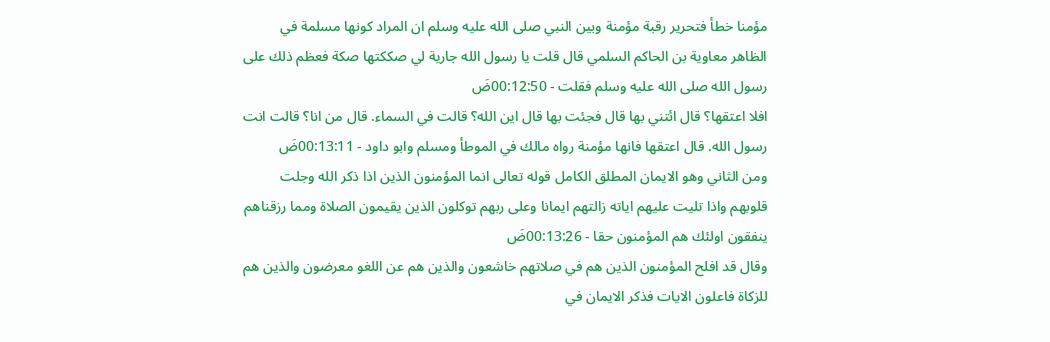مؤمنا خطأ فتحرير رقبة مؤمنة وبين النبي صلى الله عليه وسلم ان المراد كونها مسلمة في الظاهر معاوية بن الحاكم السلمي قال قلت يا رسول الله جارية لي صككتها صكة فعظم ذلك على رسول الله صلى الله عليه وسلم فقلت - 00:12:50ضَ
افلا اعتقها؟ قال ائتني بها قال فجئت بها قال اين الله؟ قالت في السماء. قال من انا؟ قالت انت رسول الله. قال اعتقها فانها مؤمنة رواه مالك في الموطأ ومسلم وابو داود - 00:13:11ضَ
ومن الثاني وهو الايمان المطلق الكامل قوله تعالى انما المؤمنون الذين اذا ذكر الله وجلت قلوبهم واذا تليت عليهم اياته زالتهم ايمانا وعلى ربهم توكلون الذين يقيمون الصلاة ومما رزقناهم ينفقون اولئك هم المؤمنون حقا - 00:13:26ضَ
وقال قد افلح المؤمنون الذين هم في صلاتهم خاشعون والذين هم عن اللغو معرضون والذين هم للزكاة فاعلون الايات فذكر الايمان في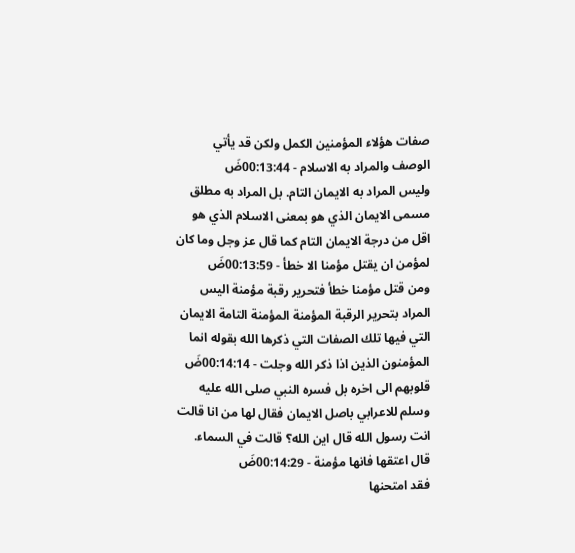صفات هؤلاء المؤمنين الكمل ولكن قد يأتي الوصف والمراد به الاسلام - 00:13:44ضَ
وليس المراد به الايمان التام. بل المراد به مطلق مسمى الايمان الذي هو بمعنى الاسلام الذي هو اقل من درجة الايمان التام كما قال عز وجل وما كان لمؤمن ان يقتل مؤمنا الا خطأ - 00:13:59ضَ
ومن قتل مؤمنا خطأ فتحرير رقبة مؤمنة اليس المراد بتحرير الرقبة المؤمنة المؤمنة التامة الايمان التي فيها تلك الصفات التي ذكرها الله بقوله انما المؤمنون الذين اذا ذكر الله وجلت - 00:14:14ضَ
قلوبهم الى اخره بل فسره النبي صلى الله عليه وسلم للاعرابي باصل الايمان فقال لها من انا قالت انت رسول الله قال اين الله؟ قالت في السماء. قال اعتقها فانها مؤمنة - 00:14:29ضَ
فقد امتحنها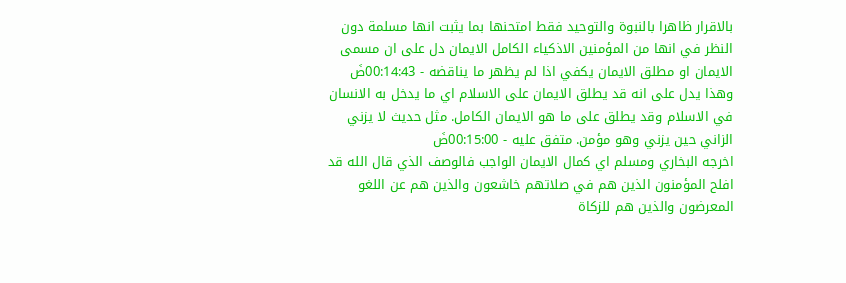بالاقرار ظاهرا بالنبوة والتوحيد فقط امتحنها بما يثبت انها مسلمة دون النظر في انها من المؤمنين الاذكياء الكامل الايمان دل على ان مسمى الايمان او مطلق الايمان يكفي اذا لم يظهر ما يناقضه - 00:14:43ضَ
وهذا يدل على انه قد يطلق الايمان على الاسلام اي ما يدخل به الانسان في الاسلام وقد يطلق على ما هو الايمان الكامل. مثل حديث لا يزني الزاني حين يزني وهو مؤمن. متفق عليه - 00:15:00ضَ
اخرجه البخاري ومسلم اي كمال الايمان الواجب فالوصف الذي قال الله قد افلح المؤمنون الذين هم في صلاتهم خاشعون والذين هم عن اللغو المعرضون والذين هم للزكاة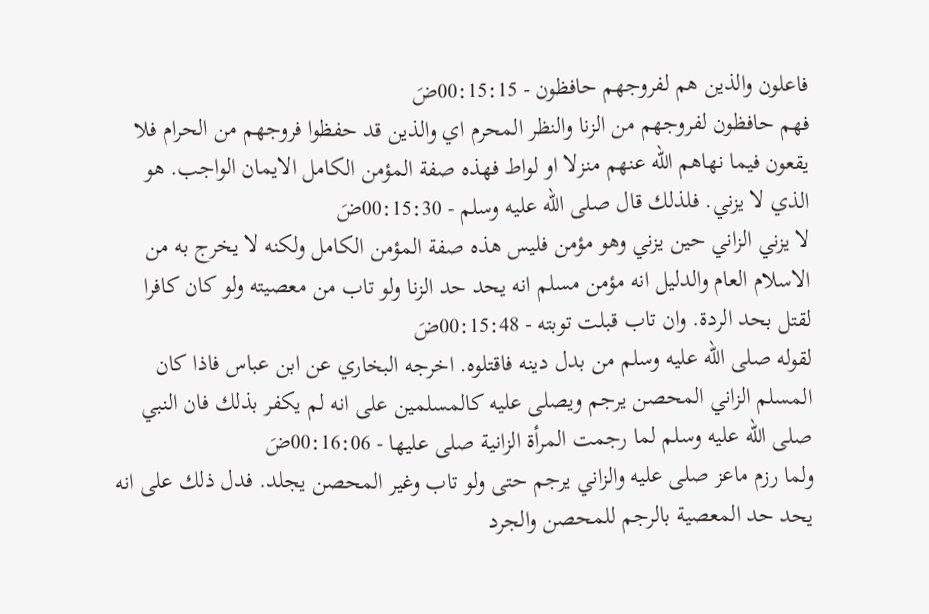فاعلون والذين هم لفروجهم حافظون - 00:15:15ضَ
فهم حافظون لفروجهم من الزنا والنظر المحرم اي والذين قد حفظوا فروجهم من الحرام فلا يقعون فيما نهاهم الله عنهم منزلا او لواط فهذه صفة المؤمن الكامل الايمان الواجب. هو الذي لا يزني. فلذلك قال صلى الله عليه وسلم - 00:15:30ضَ
لا يزني الزاني حين يزني وهو مؤمن فليس هذه صفة المؤمن الكامل ولكنه لا يخرج به من الاسلام العام والدليل انه مؤمن مسلم انه يحد حد الزنا ولو تاب من معصيته ولو كان كافرا لقتل بحد الردة. وان تاب قبلت توبته - 00:15:48ضَ
لقوله صلى الله عليه وسلم من بدل دينه فاقتلوه. اخرجه البخاري عن ابن عباس فاذا كان المسلم الزاني المحصن يرجم ويصلى عليه كالمسلمين على انه لم يكفر بذلك فان النبي صلى الله عليه وسلم لما رجمت المرأة الزانية صلى عليها - 00:16:06ضَ
ولما رزم ماعز صلى عليه والزاني يرجم حتى ولو تاب وغير المحصن يجلد. فدل ذلك على انه يحد حد المعصية بالرجم للمحصن والجرد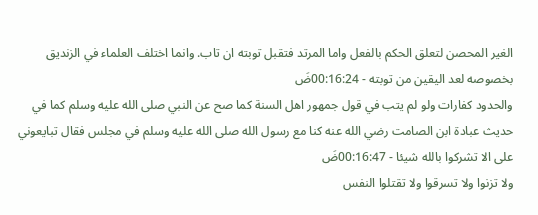الغير المحصن لتعلق الحكم بالفعل واما المرتد فتقبل توبته ان تاب. وانما اختلف العلماء في الزنديق بخصوصه لعد اليقين من توبته - 00:16:24ضَ
والحدود كفارات ولو لم يتب في قول جمهور اهل السنة كما صح عن النبي صلى الله عليه وسلم كما في حديث عبادة ابن الصامت رضي الله عنه كنا مع رسول الله صلى الله عليه وسلم في مجلس فقال تبايعوني على الا تشركوا بالله شيئا - 00:16:47ضَ
ولا تزنوا ولا تسرقوا ولا تقتلوا النفس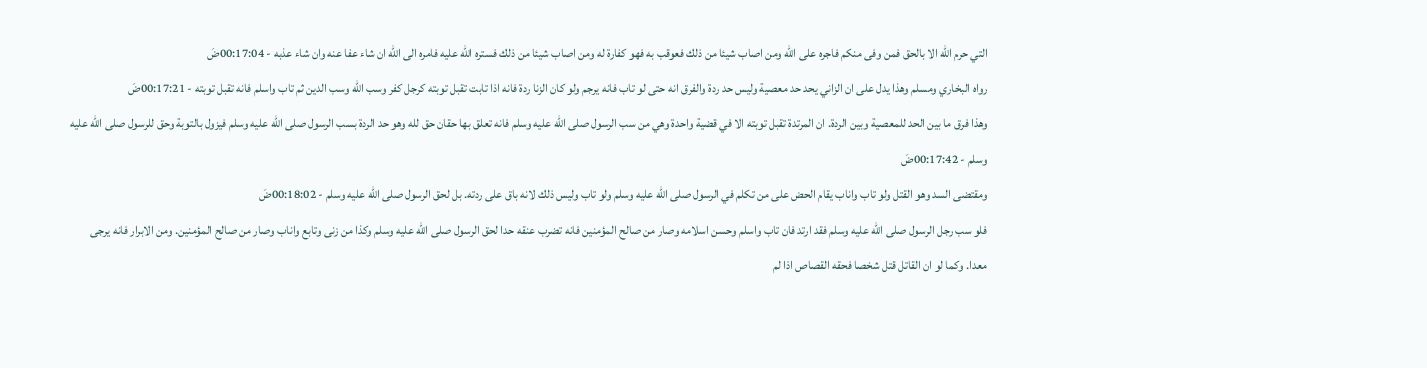التي حرم الله الا بالحق فمن وفى منكم فاجره على الله ومن اصاب شيئا من ذلك فعوقب به فهو كفارة له ومن اصاب شيئا من ذلك فستره الله عليه فامره الى الله ان شاء عفا عنه وان شاء عذبه - 00:17:04ضَ
رواه البخاري ومسلم وهذا يدل على ان الزاني يحد حد معصية وليس حد ردة والفرق انه حتى لو تاب فانه يرجم ولو كان الزنا ردة فانه اذا تابت تقبل توبته كرجل كفر وسب الله وسب الدين ثم تاب واسلم فانه تقبل توبته - 00:17:21ضَ
وهذا فرق ما بين الحد للمعصية وبين الردة. ان المرتدة تقبل توبته الا في قضية واحدة وهي من سب الرسول صلى الله عليه وسلم فانه تعلق بها حقان حق لله وهو حد الردة بسب الرسول صلى الله عليه وسلم فيزول بالتوبة وحق للرسول صلى الله عليه وسلم - 00:17:42ضَ
ومقتضى السد وهو القتل ولو تاب واناب يقام الحض على من تكلم في الرسول صلى الله عليه وسلم ولو تاب وليس ذلك لانه باق على ردته. بل لحق الرسول صلى الله عليه وسلم - 00:18:02ضَ
فلو سب رجل الرسول صلى الله عليه وسلم فقد ارتد فان تاب واسلم وحسن اسلامه وصار من صالح المؤمنين فانه تضرب عنقه حدا لحق الرسول صلى الله عليه وسلم وكذا من زنى وتابع واناب وصار من صالح المؤمنين. ومن الابرار فانه يرجى معدا. وكما لو ان القاتل قتل شخصا فحقه القصاص اذا لم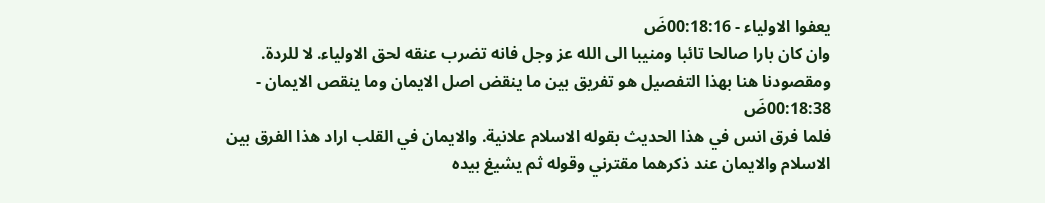يعفوا الاولياء - 00:18:16ضَ
وان كان بارا صالحا تائبا ومنيبا الى الله عز وجل فانه تضرب عنقه لحق الاولياء. لا للردة. ومقصودنا هنا بهذا التفصيل هو تفريق بين ما ينقض اصل الايمان وما ينقص الايمان - 00:18:38ضَ
فلما فرق انس في هذا الحديث بقوله الاسلام علانية. والايمان في القلب اراد هذا الفرق بين الاسلام والايمان عند ذكرهما مقترني وقوله ثم يشيغ بيده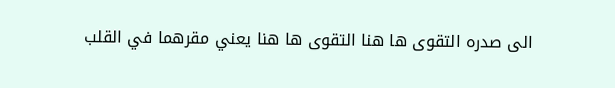الى صدره التقوى ها هنا التقوى ها هنا يعني مقرهما في القلب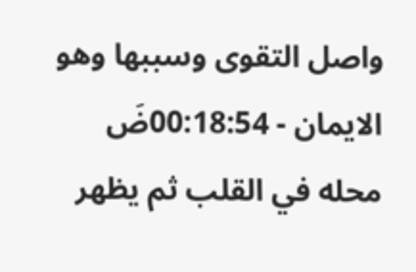واصل التقوى وسببها وهو الايمان - 00:18:54ضَ
محله في القلب ثم يظهر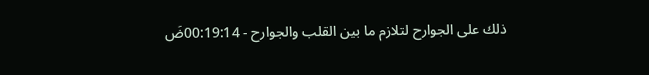ذلك على الجوارح لتلازم ما بين القلب والجوارح - 00:19:14ضَ